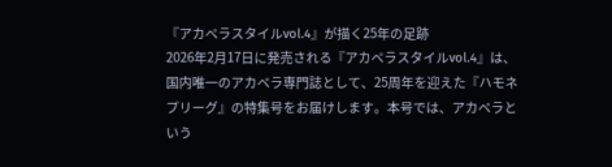『アカペラスタイルvol.4』が描く25年の足跡
2026年2月17日に発売される『アカペラスタイルvol.4』は、国内唯一のアカペラ専門誌として、25周年を迎えた『ハモネプリーグ』の特集号をお届けします。本号では、アカペラという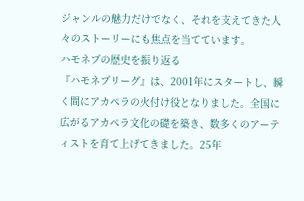ジャンルの魅力だけでなく、それを支えてきた人々のストーリーにも焦点を当てています。
ハモネプの歴史を振り返る
『ハモネプリーグ』は、2001年にスタートし、瞬く間にアカペラの火付け役となりました。全国に広がるアカペラ文化の礎を築き、数多くのアーティストを育て上げてきました。25年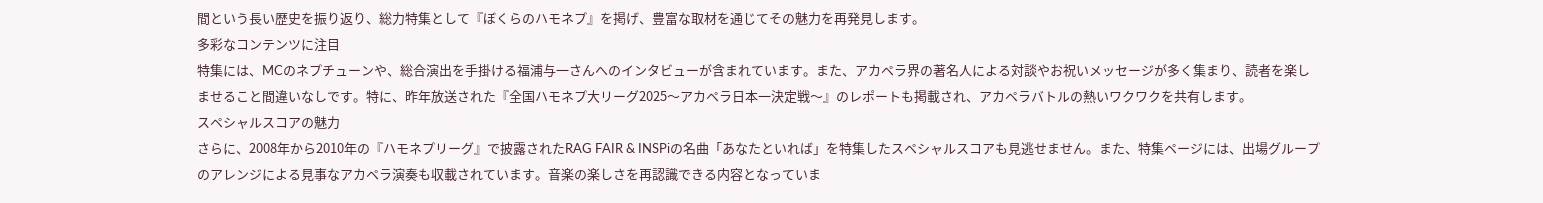間という長い歴史を振り返り、総力特集として『ぼくらのハモネプ』を掲げ、豊富な取材を通じてその魅力を再発見します。
多彩なコンテンツに注目
特集には、MCのネプチューンや、総合演出を手掛ける福浦与一さんへのインタビューが含まれています。また、アカペラ界の著名人による対談やお祝いメッセージが多く集まり、読者を楽しませること間違いなしです。特に、昨年放送された『全国ハモネプ大リーグ2025〜アカペラ日本一決定戦〜』のレポートも掲載され、アカペラバトルの熱いワクワクを共有します。
スペシャルスコアの魅力
さらに、2008年から2010年の『ハモネプリーグ』で披露されたRAG FAIR & INSPiの名曲「あなたといれば」を特集したスペシャルスコアも見逃せません。また、特集ページには、出場グループのアレンジによる見事なアカペラ演奏も収載されています。音楽の楽しさを再認識できる内容となっていま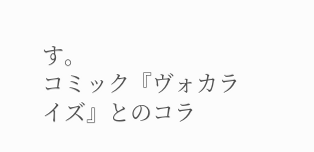す。
コミック『ヴォカライズ』とのコラ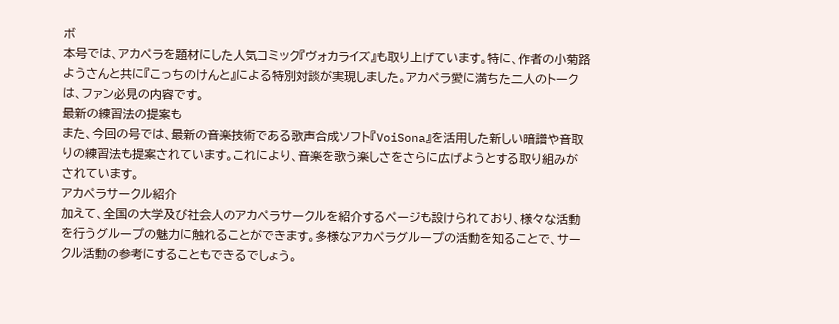ボ
本号では、アカペラを題材にした人気コミック『ヴォカライズ』も取り上げています。特に、作者の小菊路ようさんと共に『こっちのけんと』による特別対談が実現しました。アカペラ愛に満ちた二人のトークは、ファン必見の内容です。
最新の練習法の提案も
また、今回の号では、最新の音楽技術である歌声合成ソフト『VoiSona』を活用した新しい暗譜や音取りの練習法も提案されています。これにより、音楽を歌う楽しさをさらに広げようとする取り組みがされています。
アカペラサークル紹介
加えて、全国の大学及び社会人のアカペラサークルを紹介するページも設けられており、様々な活動を行うグループの魅力に触れることができます。多様なアカペラグループの活動を知ることで、サークル活動の参考にすることもできるでしょう。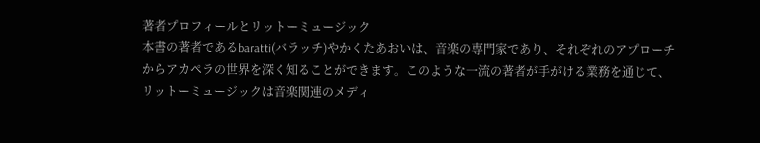著者プロフィールとリットーミュージック
本書の著者であるbaratti(バラッチ)やかくたあおいは、音楽の専門家であり、それぞれのアプローチからアカペラの世界を深く知ることができます。このような一流の著者が手がける業務を通じて、リットーミュージックは音楽関連のメディ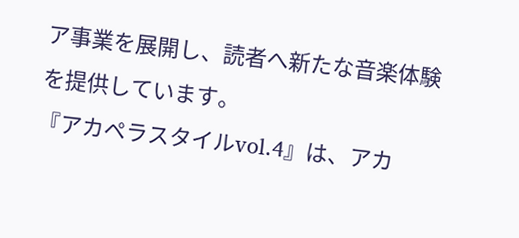ア事業を展開し、読者へ新たな音楽体験を提供しています。
『アカペラスタイルvol.4』は、アカ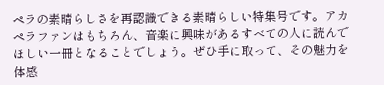ペラの素晴らしさを再認識できる素晴らしい特集号です。アカペラファンはもちろん、音楽に興味があるすべての人に読んでほしい一冊となることでしょう。ぜひ手に取って、その魅力を体感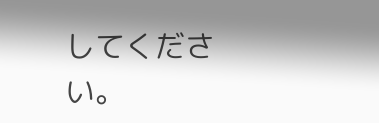してください。